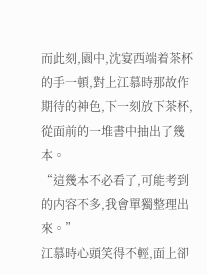而此刻,園中,沈宴西端着茶杯的手一頓,對上江慕時那故作期待的神色,下一刻放下茶杯,從面前的一堆書中抽出了幾本。
“這幾本不必看了,可能考到的内容不多,我會單獨整理出來。”
江慕時心頭笑得不輕,面上卻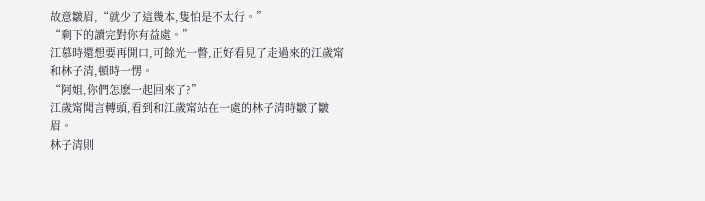故意皺眉,“就少了這幾本,隻怕是不太行。”
“剩下的讀完對你有益處。”
江慕時還想要再開口,可餘光一瞥,正好看見了走過來的江歲甯和林子清,頓時一愣。
“阿姐,你們怎麽一起回來了?”
江歲甯聞言轉頭,看到和江歲甯站在一處的林子清時皺了皺眉。
林子清則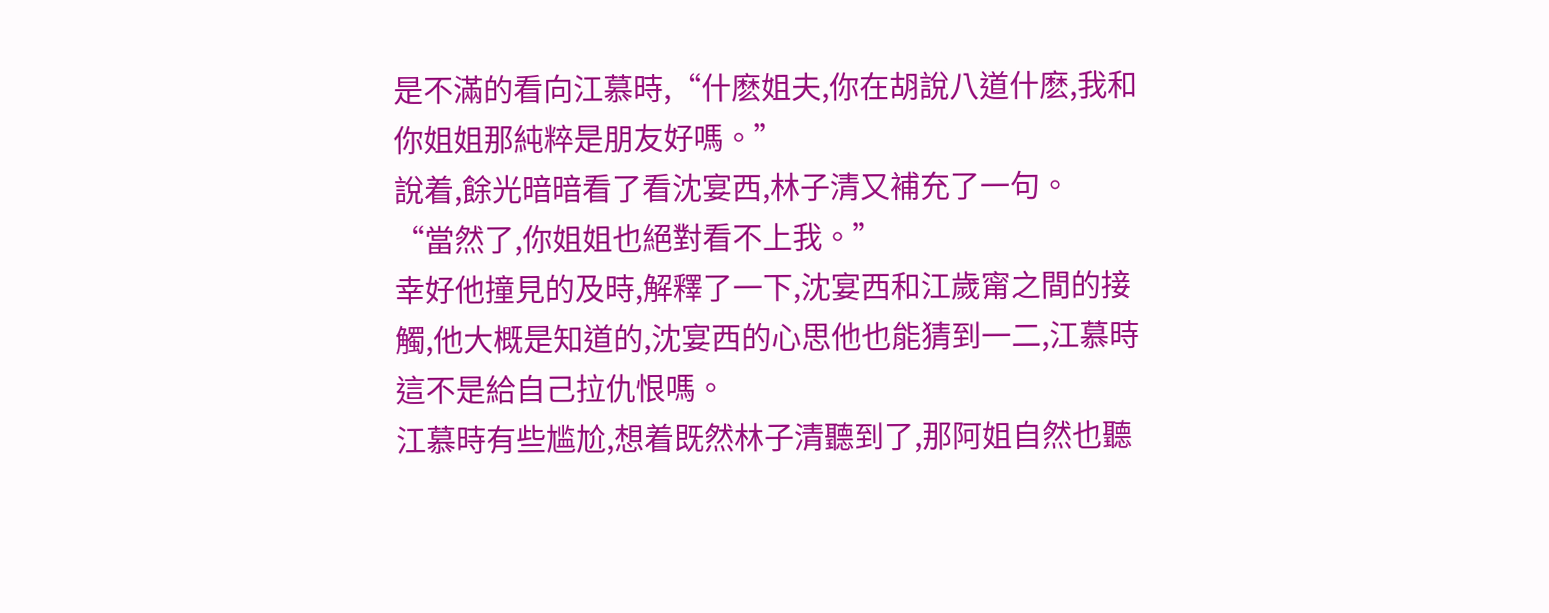是不滿的看向江慕時,“什麽姐夫,你在胡說八道什麽,我和你姐姐那純粹是朋友好嗎。”
說着,餘光暗暗看了看沈宴西,林子清又補充了一句。
“當然了,你姐姐也絕對看不上我。”
幸好他撞見的及時,解釋了一下,沈宴西和江歲甯之間的接觸,他大概是知道的,沈宴西的心思他也能猜到一二,江慕時這不是給自己拉仇恨嗎。
江慕時有些尴尬,想着既然林子清聽到了,那阿姐自然也聽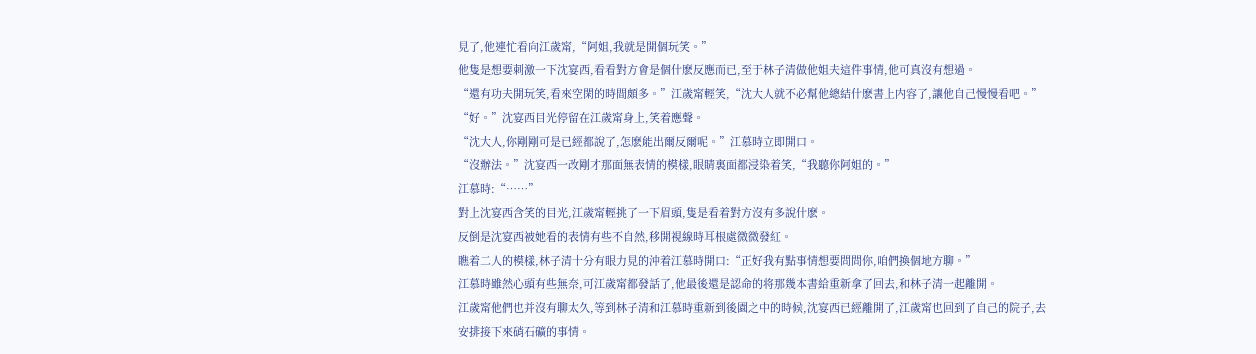見了,他連忙看向江歲甯,“阿姐,我就是開個玩笑。”
他隻是想要刺激一下沈宴西,看看對方會是個什麽反應而已,至于林子清做他姐夫這件事情,他可真沒有想過。
“還有功夫開玩笑,看來空閑的時間頗多。”江歲甯輕笑,“沈大人就不必幫他總結什麽書上内容了,讓他自己慢慢看吧。”
“好。”沈宴西目光停留在江歲甯身上,笑着應聲。
“沈大人,你剛剛可是已經都說了,怎麽能出爾反爾呢。”江慕時立即開口。
“沒辦法。”沈宴西一改剛才那面無表情的模樣,眼睛裏面都浸染着笑,“我聽你阿姐的。”
江慕時:“……”
對上沈宴西含笑的目光,江歲甯輕挑了一下眉頭,隻是看着對方沒有多說什麽。
反倒是沈宴西被她看的表情有些不自然,移開視線時耳根處微微發紅。
瞧着二人的模樣,林子清十分有眼力見的沖着江慕時開口:“正好我有點事情想要問問你,咱們換個地方聊。”
江慕時雖然心頭有些無奈,可江歲甯都發話了,他最後還是認命的将那幾本書給重新拿了回去,和林子清一起離開。
江歲甯他們也并沒有聊太久,等到林子清和江慕時重新到後園之中的時候,沈宴西已經離開了,江歲甯也回到了自己的院子,去安排接下來硝石礦的事情。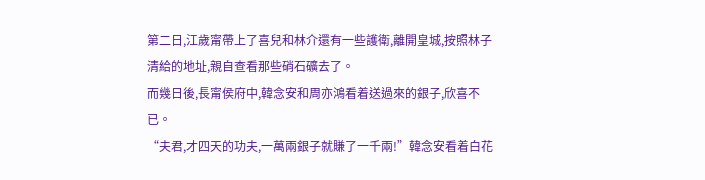第二日,江歲甯帶上了喜兒和林介還有一些護衛,離開皇城,按照林子清給的地址,親自查看那些硝石礦去了。
而幾日後,長甯侯府中,韓念安和周亦鴻看着送過來的銀子,欣喜不已。
“夫君,才四天的功夫,一萬兩銀子就賺了一千兩!”韓念安看着白花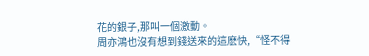花的銀子,那叫一個激動。
周亦鴻也沒有想到錢送來的這麽快,“怪不得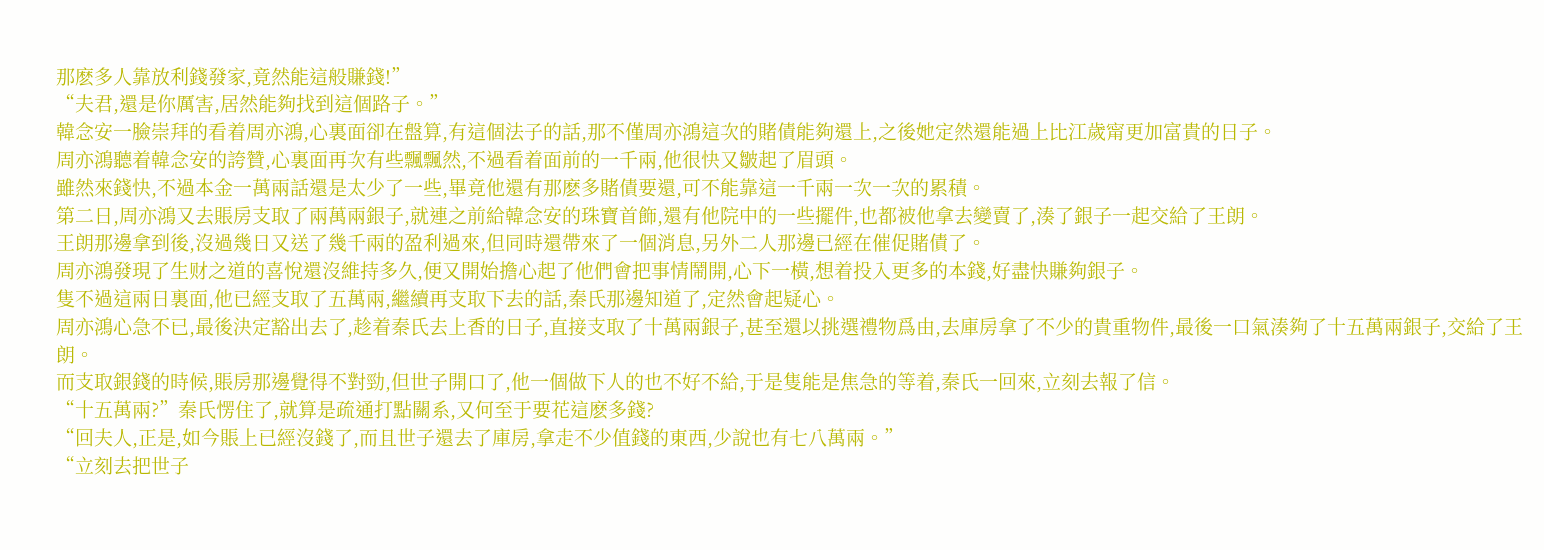那麽多人靠放利錢發家,竟然能這般賺錢!”
“夫君,還是你厲害,居然能夠找到這個路子。”
韓念安一臉崇拜的看着周亦鴻,心裏面卻在盤算,有這個法子的話,那不僅周亦鴻這次的賭債能夠還上,之後她定然還能過上比江歲甯更加富貴的日子。
周亦鴻聽着韓念安的誇贊,心裏面再次有些飄飄然,不過看着面前的一千兩,他很快又皺起了眉頭。
雖然來錢快,不過本金一萬兩話還是太少了一些,畢竟他還有那麽多賭債要還,可不能靠這一千兩一次一次的累積。
第二日,周亦鴻又去賬房支取了兩萬兩銀子,就連之前給韓念安的珠寶首飾,還有他院中的一些擺件,也都被他拿去變賣了,湊了銀子一起交給了王朗。
王朗那邊拿到後,沒過幾日又送了幾千兩的盈利過來,但同時還帶來了一個消息,另外二人那邊已經在催促賭債了。
周亦鴻發現了生财之道的喜悅還沒維持多久,便又開始擔心起了他們會把事情鬧開,心下一橫,想着投入更多的本錢,好盡快賺夠銀子。
隻不過這兩日裏面,他已經支取了五萬兩,繼續再支取下去的話,秦氏那邊知道了,定然會起疑心。
周亦鴻心急不已,最後決定豁出去了,趁着秦氏去上香的日子,直接支取了十萬兩銀子,甚至還以挑選禮物爲由,去庫房拿了不少的貴重物件,最後一口氣湊夠了十五萬兩銀子,交給了王朗。
而支取銀錢的時候,賬房那邊覺得不對勁,但世子開口了,他一個做下人的也不好不給,于是隻能是焦急的等着,秦氏一回來,立刻去報了信。
“十五萬兩?”秦氏愣住了,就算是疏通打點關系,又何至于要花這麽多錢?
“回夫人,正是,如今賬上已經沒錢了,而且世子還去了庫房,拿走不少值錢的東西,少說也有七八萬兩。”
“立刻去把世子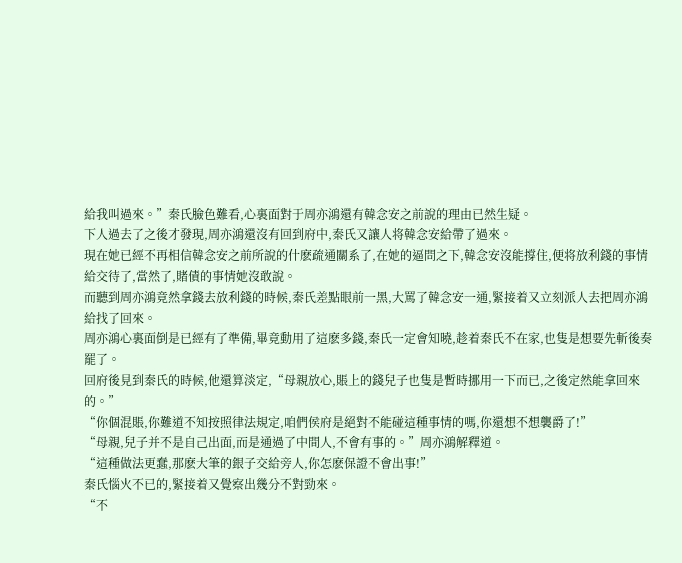給我叫過來。”秦氏臉色難看,心裏面對于周亦鴻還有韓念安之前說的理由已然生疑。
下人過去了之後才發現,周亦鴻還沒有回到府中,秦氏又讓人将韓念安給帶了過來。
現在她已經不再相信韓念安之前所說的什麽疏通關系了,在她的逼問之下,韓念安沒能撐住,便将放利錢的事情給交待了,當然了,賭債的事情她沒敢說。
而聽到周亦鴻竟然拿錢去放利錢的時候,秦氏差點眼前一黑,大罵了韓念安一通,緊接着又立刻派人去把周亦鴻給找了回來。
周亦鴻心裏面倒是已經有了準備,畢竟動用了這麽多錢,秦氏一定會知曉,趁着秦氏不在家,也隻是想要先斬後奏罷了。
回府後見到秦氏的時候,他還算淡定,“母親放心,賬上的錢兒子也隻是暫時挪用一下而已,之後定然能拿回來的。”
“你個混賬,你難道不知按照律法規定,咱們侯府是絕對不能碰這種事情的嗎,你還想不想襲爵了!”
“母親,兒子并不是自己出面,而是通過了中間人,不會有事的。”周亦鴻解釋道。
“這種做法更蠢,那麽大筆的銀子交給旁人,你怎麽保證不會出事!”
秦氏惱火不已的,緊接着又覺察出幾分不對勁來。
“不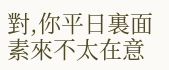對,你平日裏面素來不太在意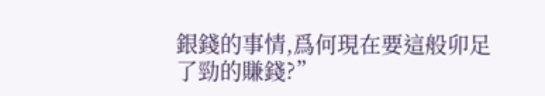銀錢的事情,爲何現在要這般卯足了勁的賺錢?”